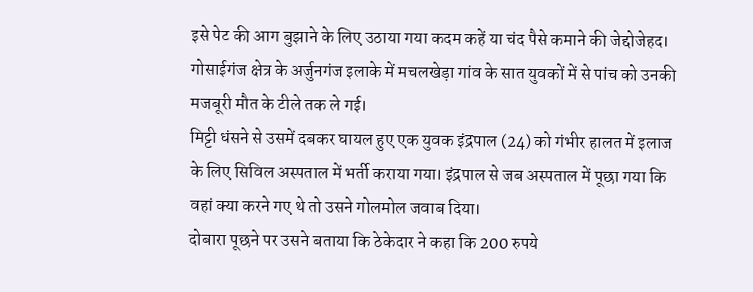इसे पेट की आग बुझाने के लिए उठाया गया कदम कहें या चंद पैसे कमाने की जेद्दोजेहद। गोसाईगंज क्षेत्र के अर्जुनगंज इलाके में मचलखेड़ा गांव के सात युवकों में से पांच को उनकी मजबूरी मौत के टीले तक ले गई।
मिट्टी धंसने से उसमें दबकर घायल हुए एक युवक इंद्रपाल (24) को गंभीर हालत में इलाज के लिए सिविल अस्पताल में भर्ती कराया गया। इंद्रपाल से जब अस्पताल में पूछा गया कि वहां क्या करने गए थे तो उसने गोलमोल जवाब दिया।
दोबारा पूछने पर उसने बताया कि ठेकेदार ने कहा कि 200 रुपये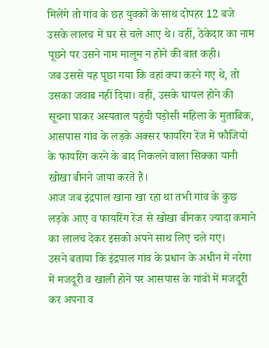मिलेंगे तो गांव के छह युवकों के साथ दोपहर 12 बजे उसके लालच में घर से चले आए थे। वहीं, ठेकेदार का नाम पूछने पर उसने नाम मालूम न होने की बात कही।
जब उससे यह पूछा गया कि वहां क्या करने गए थे, तो उसका जवाब नहीं दिया। वहीं, उसके घायल होने की सूचना पाकर अस्पताल पहुंची पड़ोसी महिला के मुताबिक, आसपास गांव के लड़के अक्सर फायरिंग रेंज में फौजियों के फायरिंग करने के बाद निकलने वाला सिक्का यानी खोखा बीनने जाया करते हैं।
आज जब इंद्रपाल खाना खा रहा था तभी गांव के कुछ लड़के आए व फायरिंग रेंज से खोखा बीनकर ज्यादा कमाने का लालच देकर इसको अपने साथ लिए चले गए।
उसने बताया कि इंद्रपाल गांव के प्रधान के अधीन में नरेगा में मजदूरी व खाली होने पर आसपास के गांवों में मजदूरी कर अपना व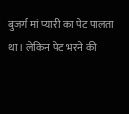बुजर्ग मां प्यारी का पेट पालता था। लेकिन पेट भरने की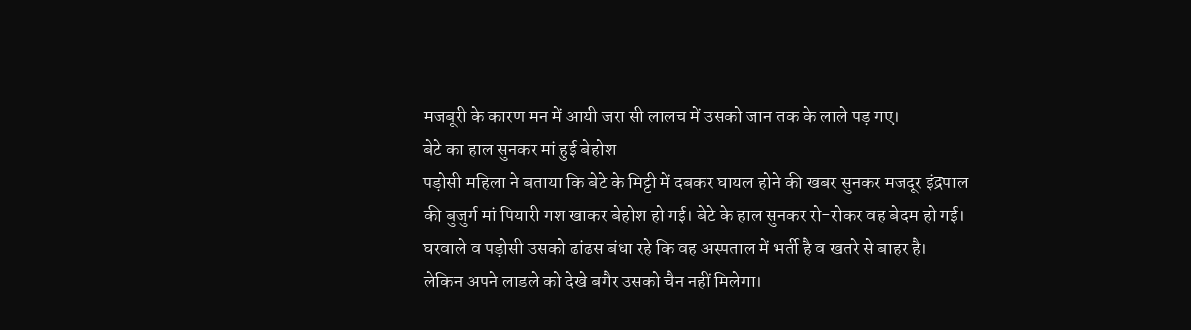मजबूरी के कारण मन में आयी जरा सी लालच में उसको जान तक के लाले पड़ गए।
बेटे का हाल सुनकर मां हुई बेहोश
पड़ोसी महिला ने बताया कि बेटे के मिट्टी में दबकर घायल होने की खबर सुनकर मजदूर इंद्रपाल की बुजुर्ग मां पियारी गश खाकर बेहोश हो गई। बेटे के हाल सुनकर रो-रोकर वह बेदम हो गई। घरवाले व पड़ोसी उसको ढांढस बंधा रहे कि वह अस्पताल में भर्ती है व खतरे से बाहर है।
लेकिन अपने लाडले को देखे बगैर उसको चैन नहीं मिलेगा।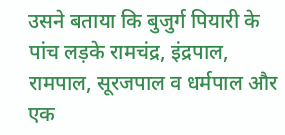उसने बताया कि बुजुर्ग पियारी के पांच लड़के रामचंद्र, इंद्रपाल, रामपाल, सूरजपाल व धर्मपाल और एक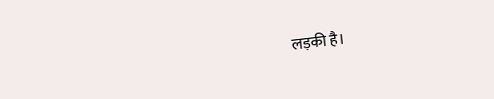लड़की है।